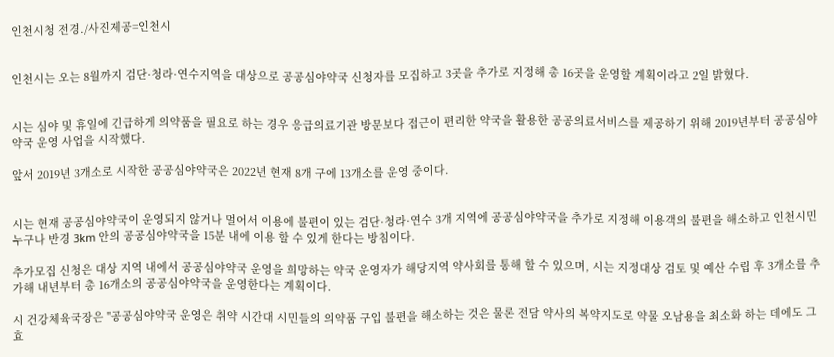인천시청 전경./사진제공=인천시


인천시는 오는 8월까지 검단·청라·연수지역을 대상으로 공공심야약국 신청자를 모집하고 3곳을 추가로 지정해 총 16곳을 운영할 계획이라고 2일 밝혔다.


시는 심야 및 휴일에 긴급하게 의약품을 필요로 하는 경우 응급의료기관 방문보다 접근이 편리한 약국을 활용한 공공의료서비스를 제공하기 위해 2019년부터 공공심야약국 운영 사업을 시작했다.

앞서 2019년 3개소로 시작한 공공심야약국은 2022년 현재 8개 구에 13개소를 운영 중이다.


시는 현재 공공심야약국이 운영되지 않거나 멀어서 이용에 불편이 있는 검단·청라·연수 3개 지역에 공공심야약국을 추가로 지정해 이용객의 불편을 해소하고 인천시민 누구나 반경 3km 안의 공공심야약국을 15분 내에 이용 할 수 있게 한다는 방침이다.

추가모집 신청은 대상 지역 내에서 공공심야약국 운영을 희망하는 약국 운영자가 해당지역 약사회를 통해 할 수 있으며, 시는 지정대상 검토 및 예산 수립 후 3개소를 추가해 내년부터 총 16개소의 공공심야약국을 운영한다는 계획이다.

시 건강체육국장은 "공공심야약국 운영은 취약 시간대 시민들의 의약품 구입 불편을 해소하는 것은 물론 전담 약사의 복약지도로 약물 오남용을 최소화 하는 데에도 그 효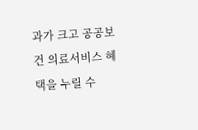과가 크고 공공보건 의료서비스 혜택을 누릴 수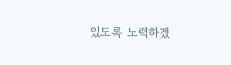있도록 노력하겠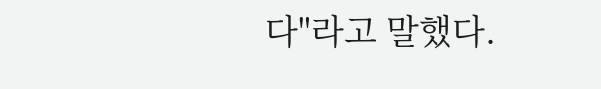다"라고 말했다.